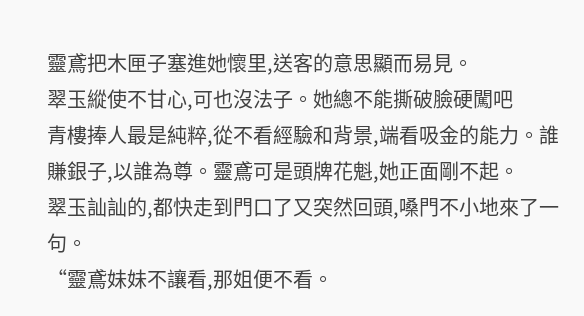靈鳶把木匣子塞進她懷里,送客的意思顯而易見。
翠玉縱使不甘心,可也沒法子。她總不能撕破臉硬闖吧
青樓捧人最是純粹,從不看經驗和背景,端看吸金的能力。誰賺銀子,以誰為尊。靈鳶可是頭牌花魁,她正面剛不起。
翠玉訕訕的,都快走到門口了又突然回頭,嗓門不小地來了一句。
“靈鳶妹妹不讓看,那姐便不看。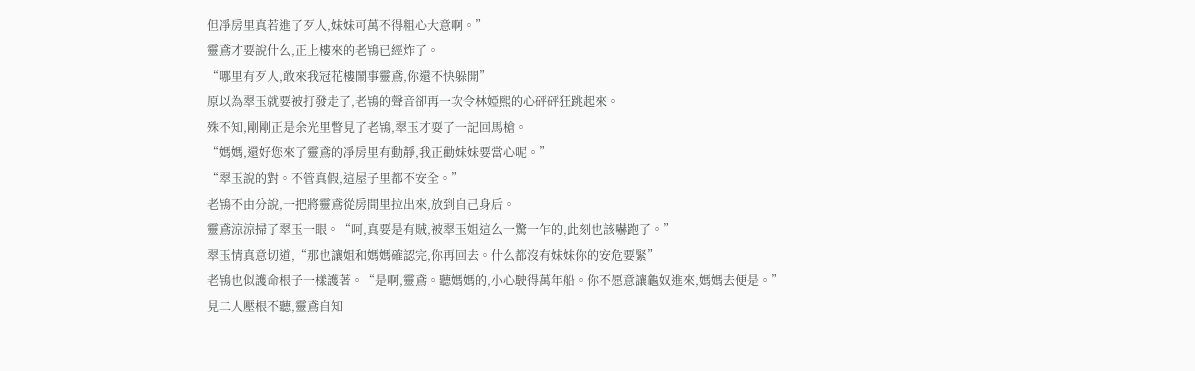但凈房里真若進了歹人,妹妹可萬不得粗心大意啊。”
靈鳶才要說什么,正上樓來的老鴇已經炸了。
“哪里有歹人,敢來我冠花樓鬧事靈鳶,你還不快躲開”
原以為翠玉就要被打發走了,老鴇的聲音卻再一次令林婭熙的心砰砰狂跳起來。
殊不知,剛剛正是余光里瞥見了老鴇,翠玉才耍了一記回馬槍。
“媽媽,還好您來了靈鳶的凈房里有動靜,我正勸妹妹要當心呢。”
“翠玉說的對。不管真假,這屋子里都不安全。”
老鴇不由分說,一把將靈鳶從房間里拉出來,放到自己身后。
靈鳶涼涼掃了翠玉一眼。“呵,真要是有賊,被翠玉姐這么一驚一乍的,此刻也該嚇跑了。”
翠玉情真意切道,“那也讓姐和媽媽確認完,你再回去。什么都沒有妹妹你的安危要緊”
老鴇也似護命根子一樣護著。“是啊,靈鳶。聽媽媽的,小心駛得萬年船。你不愿意讓龜奴進來,媽媽去便是。”
見二人壓根不聽,靈鳶自知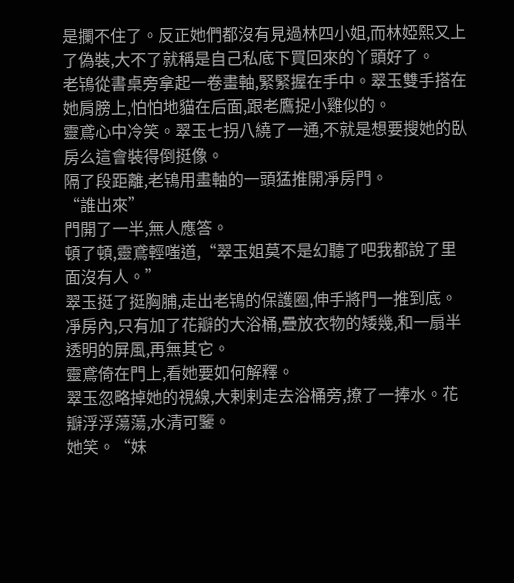是攔不住了。反正她們都沒有見過林四小姐,而林婭熙又上了偽裝,大不了就稱是自己私底下買回來的丫頭好了。
老鴇從書桌旁拿起一卷畫軸,緊緊握在手中。翠玉雙手搭在她肩膀上,怕怕地貓在后面,跟老鷹捉小雞似的。
靈鳶心中冷笑。翠玉七拐八繞了一通,不就是想要搜她的臥房么這會裝得倒挺像。
隔了段距離,老鴇用畫軸的一頭猛推開凈房門。
“誰出來”
門開了一半,無人應答。
頓了頓,靈鳶輕嗤道,“翠玉姐莫不是幻聽了吧我都說了里面沒有人。”
翠玉挺了挺胸脯,走出老鴇的保護圈,伸手將門一推到底。
凈房內,只有加了花瓣的大浴桶,疊放衣物的矮幾,和一扇半透明的屏風,再無其它。
靈鳶倚在門上,看她要如何解釋。
翠玉忽略掉她的視線,大剌剌走去浴桶旁,撩了一捧水。花瓣浮浮蕩蕩,水清可鑒。
她笑。“妹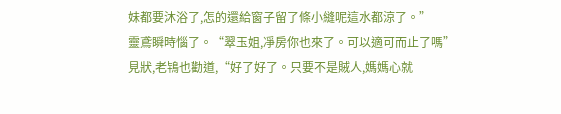妹都要沐浴了,怎的還給窗子留了條小縫呢這水都涼了。”
靈鳶瞬時惱了。“翠玉姐,凈房你也來了。可以適可而止了嗎”
見狀,老鴇也勸道,“好了好了。只要不是賊人,媽媽心就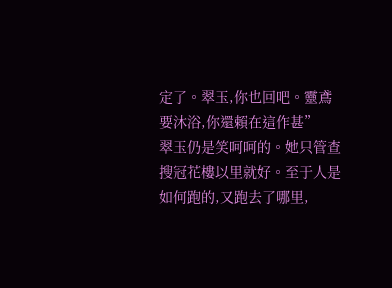定了。翠玉,你也回吧。靈鳶要沐浴,你還賴在這作甚”
翠玉仍是笑呵呵的。她只管查搜冠花樓以里就好。至于人是如何跑的,又跑去了哪里,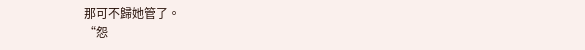那可不歸她管了。
“怨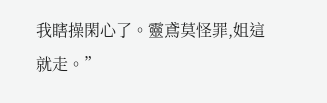我瞎操閑心了。靈鳶莫怪罪,姐這就走。”